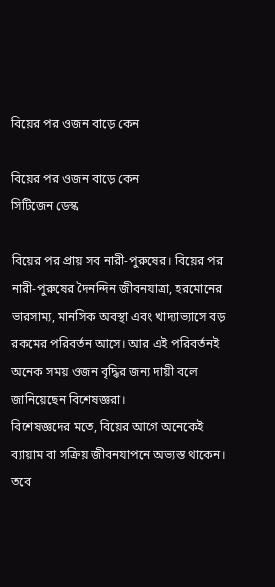বিয়ের পর ওজন বাড়ে কেন

বিয়ের পর ওজন বাড়ে কেন
সিটিজেন ডেস্ক

বিয়ের পর প্রায় সব নারী-পুরুষের। বিয়ের পর নারী-পুরুষের দৈনন্দিন জীবনযাত্রা, হরমোনের ভারসাম্য, মানসিক অবস্থা এবং খাদ্যাভ্যাসে বড় রকমের পরিবর্তন আসে। আর এই পরিবর্তনই অনেক সময় ওজন বৃদ্ধির জন্য দায়ী বলে জানিয়েছেন বিশেষজ্ঞরা।
বিশেষজ্ঞদের মতে, বিয়ের আগে অনেকেই ব্যায়াম বা সক্রিয় জীবনযাপনে অভ্যস্ত থাকেন। তবে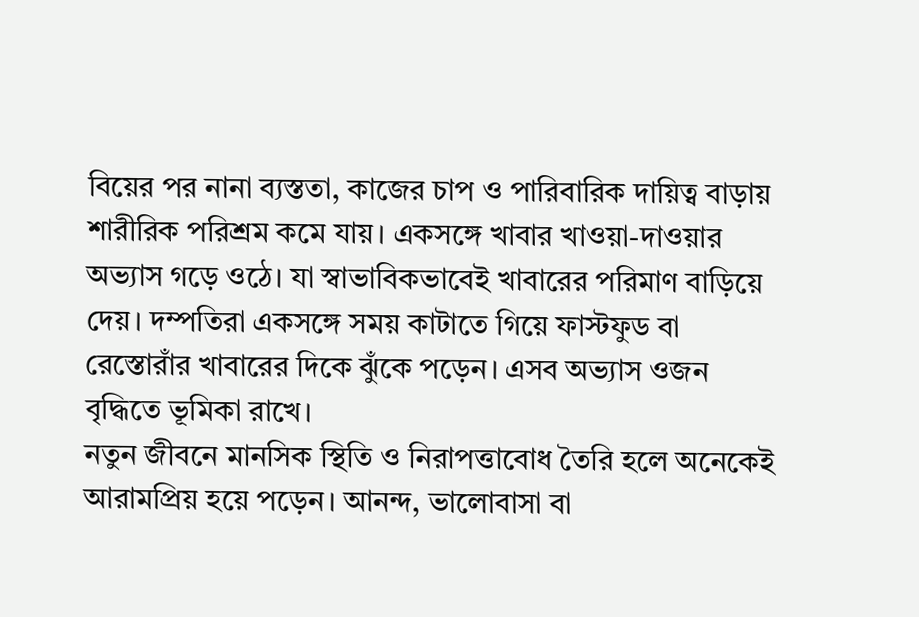বিয়ের পর নানা ব্যস্ততা, কাজের চাপ ও পারিবারিক দায়িত্ব বাড়ায় শারীরিক পরিশ্রম কমে যায়। একসঙ্গে খাবার খাওয়া-দাওয়ার অভ্যাস গড়ে ওঠে। যা স্বাভাবিকভাবেই খাবারের পরিমাণ বাড়িয়ে দেয়। দম্পতিরা একসঙ্গে সময় কাটাতে গিয়ে ফাস্টফুড বা রেস্তোরাঁর খাবারের দিকে ঝুঁকে পড়েন। এসব অভ্যাস ওজন বৃদ্ধিতে ভূমিকা রাখে।
নতুন জীবনে মানসিক স্থিতি ও নিরাপত্তাবোধ তৈরি হলে অনেকেই আরামপ্রিয় হয়ে পড়েন। আনন্দ, ভালোবাসা বা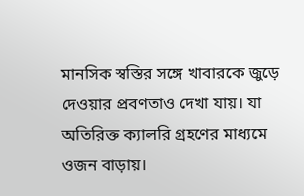মানসিক স্বস্তির সঙ্গে খাবারকে জুড়ে দেওয়ার প্রবণতাও দেখা যায়। যা অতিরিক্ত ক্যালরি গ্রহণের মাধ্যমে ওজন বাড়ায়।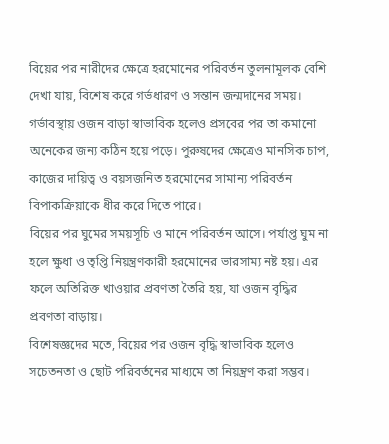বিয়ের পর নারীদের ক্ষেত্রে হরমোনের পরিবর্তন তুলনামূলক বেশি দেখা যায়, বিশেষ করে গর্ভধারণ ও সন্তান জন্মদানের সময়। গর্ভাবস্থায় ওজন বাড়া স্বাভাবিক হলেও প্রসবের পর তা কমানো অনেকের জন্য কঠিন হয়ে পড়ে। পুরুষদের ক্ষেত্রেও মানসিক চাপ, কাজের দায়িত্ব ও বয়সজনিত হরমোনের সামান্য পরিবর্তন বিপাকক্রিয়াকে ধীর করে দিতে পারে।
বিয়ের পর ঘুমের সময়সূচি ও মানে পরিবর্তন আসে। পর্যাপ্ত ঘুম না হলে ক্ষুধা ও তৃপ্তি নিয়ন্ত্রণকারী হরমোনের ভারসাম্য নষ্ট হয়। এর ফলে অতিরিক্ত খাওয়ার প্রবণতা তৈরি হয়, যা ওজন বৃদ্ধির প্রবণতা বাড়ায়।
বিশেষজ্ঞদের মতে, বিয়ের পর ওজন বৃদ্ধি স্বাভাবিক হলেও সচেতনতা ও ছোট পরিবর্তনের মাধ্যমে তা নিয়ন্ত্রণ করা সম্ভব।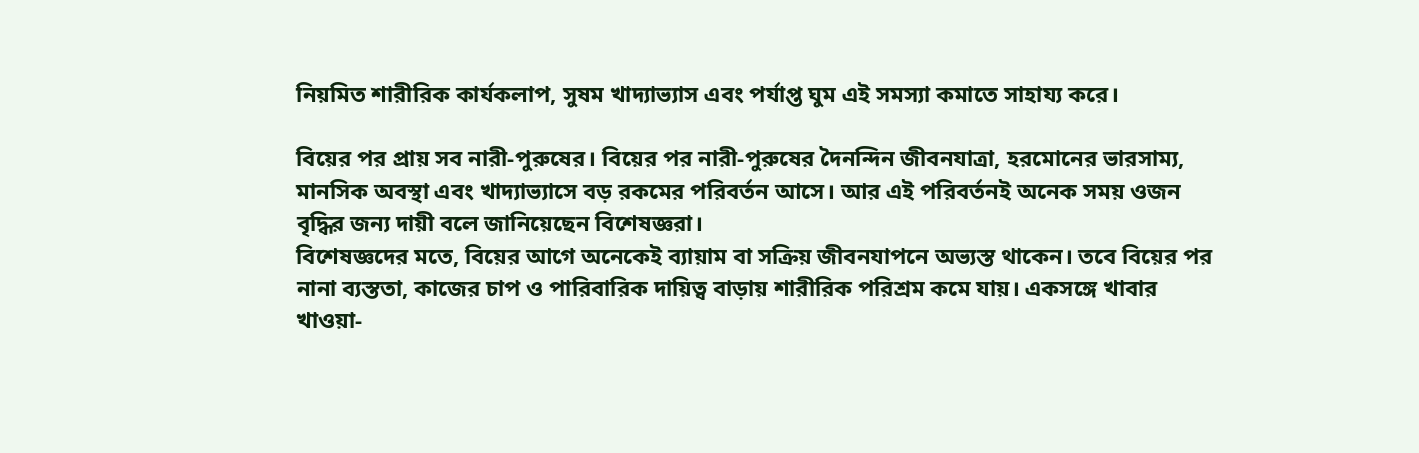নিয়মিত শারীরিক কার্যকলাপ, সুষম খাদ্যাভ্যাস এবং পর্যাপ্ত ঘুম এই সমস্যা কমাতে সাহায্য করে।

বিয়ের পর প্রায় সব নারী-পুরুষের। বিয়ের পর নারী-পুরুষের দৈনন্দিন জীবনযাত্রা, হরমোনের ভারসাম্য, মানসিক অবস্থা এবং খাদ্যাভ্যাসে বড় রকমের পরিবর্তন আসে। আর এই পরিবর্তনই অনেক সময় ওজন বৃদ্ধির জন্য দায়ী বলে জানিয়েছেন বিশেষজ্ঞরা।
বিশেষজ্ঞদের মতে, বিয়ের আগে অনেকেই ব্যায়াম বা সক্রিয় জীবনযাপনে অভ্যস্ত থাকেন। তবে বিয়ের পর নানা ব্যস্ততা, কাজের চাপ ও পারিবারিক দায়িত্ব বাড়ায় শারীরিক পরিশ্রম কমে যায়। একসঙ্গে খাবার খাওয়া-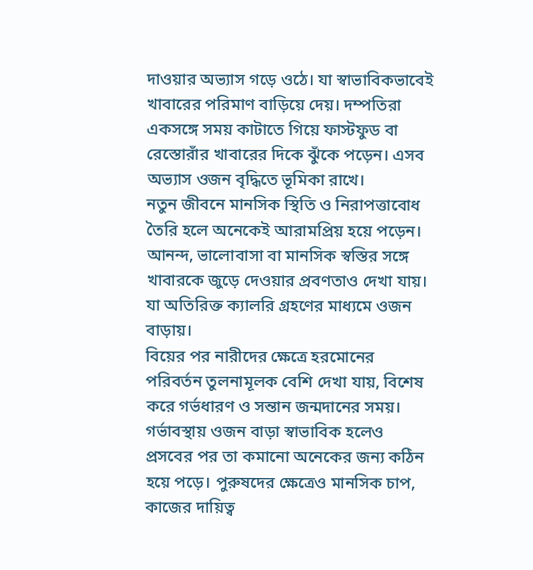দাওয়ার অভ্যাস গড়ে ওঠে। যা স্বাভাবিকভাবেই খাবারের পরিমাণ বাড়িয়ে দেয়। দম্পতিরা একসঙ্গে সময় কাটাতে গিয়ে ফাস্টফুড বা রেস্তোরাঁর খাবারের দিকে ঝুঁকে পড়েন। এসব অভ্যাস ওজন বৃদ্ধিতে ভূমিকা রাখে।
নতুন জীবনে মানসিক স্থিতি ও নিরাপত্তাবোধ তৈরি হলে অনেকেই আরামপ্রিয় হয়ে পড়েন। আনন্দ, ভালোবাসা বা মানসিক স্বস্তির সঙ্গে খাবারকে জুড়ে দেওয়ার প্রবণতাও দেখা যায়। যা অতিরিক্ত ক্যালরি গ্রহণের মাধ্যমে ওজন বাড়ায়।
বিয়ের পর নারীদের ক্ষেত্রে হরমোনের পরিবর্তন তুলনামূলক বেশি দেখা যায়, বিশেষ করে গর্ভধারণ ও সন্তান জন্মদানের সময়। গর্ভাবস্থায় ওজন বাড়া স্বাভাবিক হলেও প্রসবের পর তা কমানো অনেকের জন্য কঠিন হয়ে পড়ে। পুরুষদের ক্ষেত্রেও মানসিক চাপ, কাজের দায়িত্ব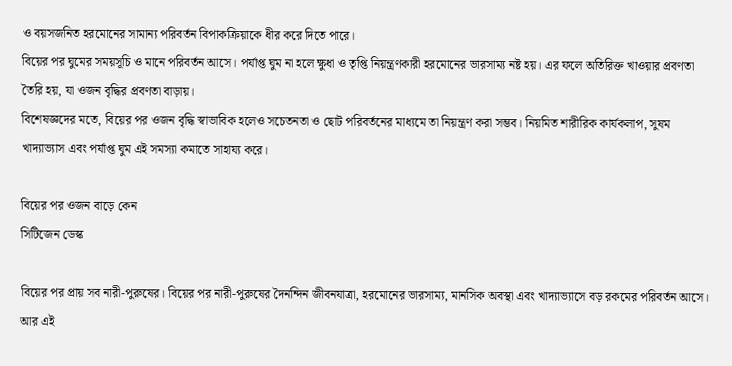ও বয়সজনিত হরমোনের সামান্য পরিবর্তন বিপাকক্রিয়াকে ধীর করে দিতে পারে।
বিয়ের পর ঘুমের সময়সূচি ও মানে পরিবর্তন আসে। পর্যাপ্ত ঘুম না হলে ক্ষুধা ও তৃপ্তি নিয়ন্ত্রণকারী হরমোনের ভারসাম্য নষ্ট হয়। এর ফলে অতিরিক্ত খাওয়ার প্রবণতা তৈরি হয়, যা ওজন বৃদ্ধির প্রবণতা বাড়ায়।
বিশেষজ্ঞদের মতে, বিয়ের পর ওজন বৃদ্ধি স্বাভাবিক হলেও সচেতনতা ও ছোট পরিবর্তনের মাধ্যমে তা নিয়ন্ত্রণ করা সম্ভব। নিয়মিত শারীরিক কার্যকলাপ, সুষম খাদ্যাভ্যাস এবং পর্যাপ্ত ঘুম এই সমস্যা কমাতে সাহায্য করে।

বিয়ের পর ওজন বাড়ে কেন
সিটিজেন ডেস্ক

বিয়ের পর প্রায় সব নারী-পুরুষের। বিয়ের পর নারী-পুরুষের দৈনন্দিন জীবনযাত্রা, হরমোনের ভারসাম্য, মানসিক অবস্থা এবং খাদ্যাভ্যাসে বড় রকমের পরিবর্তন আসে। আর এই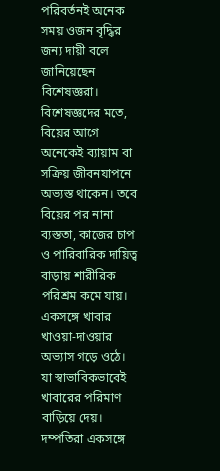পরিবর্তনই অনেক সময় ওজন বৃদ্ধির জন্য দায়ী বলে জানিয়েছেন বিশেষজ্ঞরা।
বিশেষজ্ঞদের মতে, বিয়ের আগে অনেকেই ব্যায়াম বা সক্রিয় জীবনযাপনে অভ্যস্ত থাকেন। তবে বিয়ের পর নানা ব্যস্ততা, কাজের চাপ ও পারিবারিক দায়িত্ব বাড়ায় শারীরিক পরিশ্রম কমে যায়। একসঙ্গে খাবার খাওয়া-দাওয়ার অভ্যাস গড়ে ওঠে। যা স্বাভাবিকভাবেই খাবারের পরিমাণ বাড়িয়ে দেয়। দম্পতিরা একসঙ্গে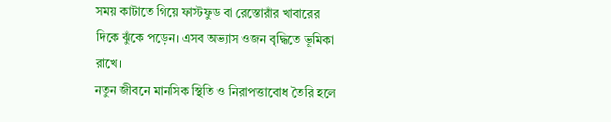সময় কাটাতে গিয়ে ফাস্টফুড বা রেস্তোরাঁর খাবারের দিকে ঝুঁকে পড়েন। এসব অভ্যাস ওজন বৃদ্ধিতে ভূমিকা রাখে।
নতুন জীবনে মানসিক স্থিতি ও নিরাপত্তাবোধ তৈরি হলে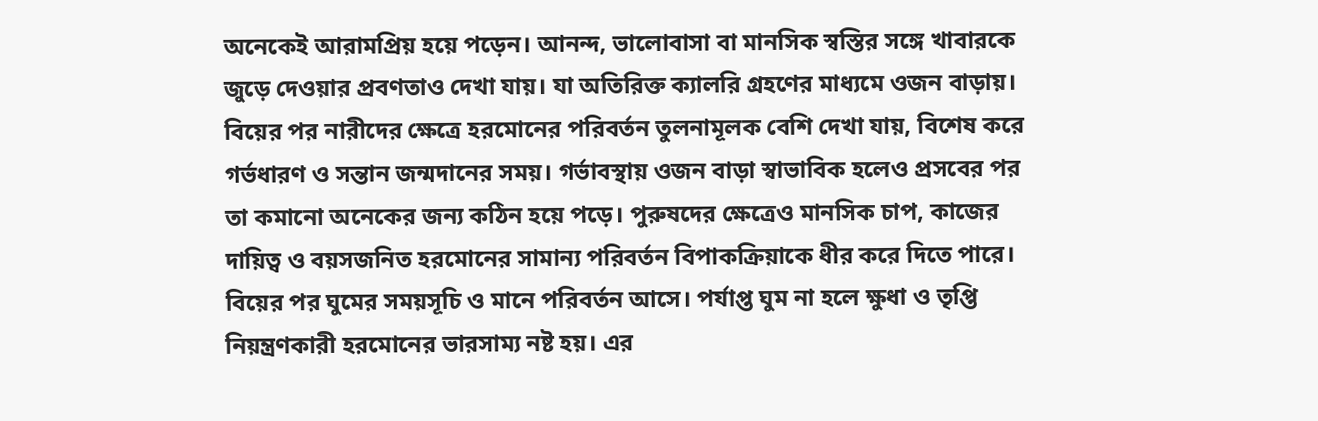অনেকেই আরামপ্রিয় হয়ে পড়েন। আনন্দ, ভালোবাসা বা মানসিক স্বস্তির সঙ্গে খাবারকে জুড়ে দেওয়ার প্রবণতাও দেখা যায়। যা অতিরিক্ত ক্যালরি গ্রহণের মাধ্যমে ওজন বাড়ায়।
বিয়ের পর নারীদের ক্ষেত্রে হরমোনের পরিবর্তন তুলনামূলক বেশি দেখা যায়, বিশেষ করে গর্ভধারণ ও সন্তান জন্মদানের সময়। গর্ভাবস্থায় ওজন বাড়া স্বাভাবিক হলেও প্রসবের পর তা কমানো অনেকের জন্য কঠিন হয়ে পড়ে। পুরুষদের ক্ষেত্রেও মানসিক চাপ, কাজের দায়িত্ব ও বয়সজনিত হরমোনের সামান্য পরিবর্তন বিপাকক্রিয়াকে ধীর করে দিতে পারে।
বিয়ের পর ঘুমের সময়সূচি ও মানে পরিবর্তন আসে। পর্যাপ্ত ঘুম না হলে ক্ষুধা ও তৃপ্তি নিয়ন্ত্রণকারী হরমোনের ভারসাম্য নষ্ট হয়। এর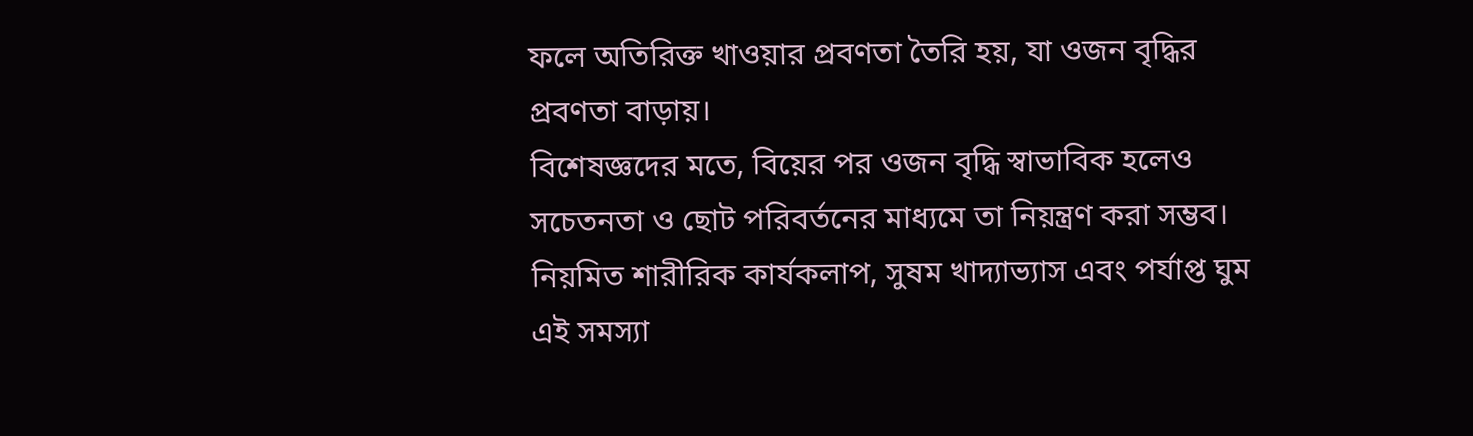ফলে অতিরিক্ত খাওয়ার প্রবণতা তৈরি হয়, যা ওজন বৃদ্ধির প্রবণতা বাড়ায়।
বিশেষজ্ঞদের মতে, বিয়ের পর ওজন বৃদ্ধি স্বাভাবিক হলেও সচেতনতা ও ছোট পরিবর্তনের মাধ্যমে তা নিয়ন্ত্রণ করা সম্ভব। নিয়মিত শারীরিক কার্যকলাপ, সুষম খাদ্যাভ্যাস এবং পর্যাপ্ত ঘুম এই সমস্যা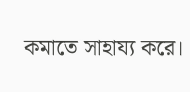কমাতে সাহায্য করে।